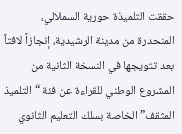حققت التلميذة حورية السملالي، المنحدرة من مدينة الرشيدية، إنجازاً لافتاً بعد تتويجها في النسخة الثانية من المشروع الوطني للقراءة عن فئة “التلميذ المثقف” الخاصة بسلك التعليم الثانوي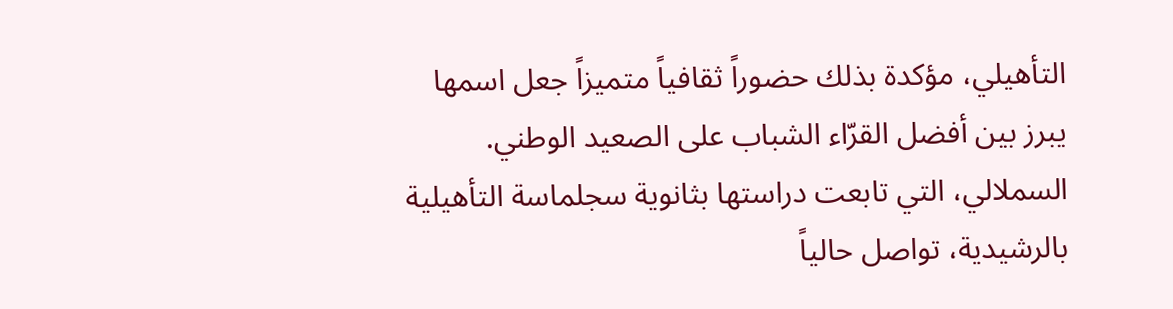التأهيلي، مؤكدة بذلك حضوراً ثقافياً متميزاً جعل اسمها يبرز بين أفضل القرّاء الشباب على الصعيد الوطني.
السملالي، التي تابعت دراستها بثانوية سجلماسة التأهيلية بالرشيدية، تواصل حالياً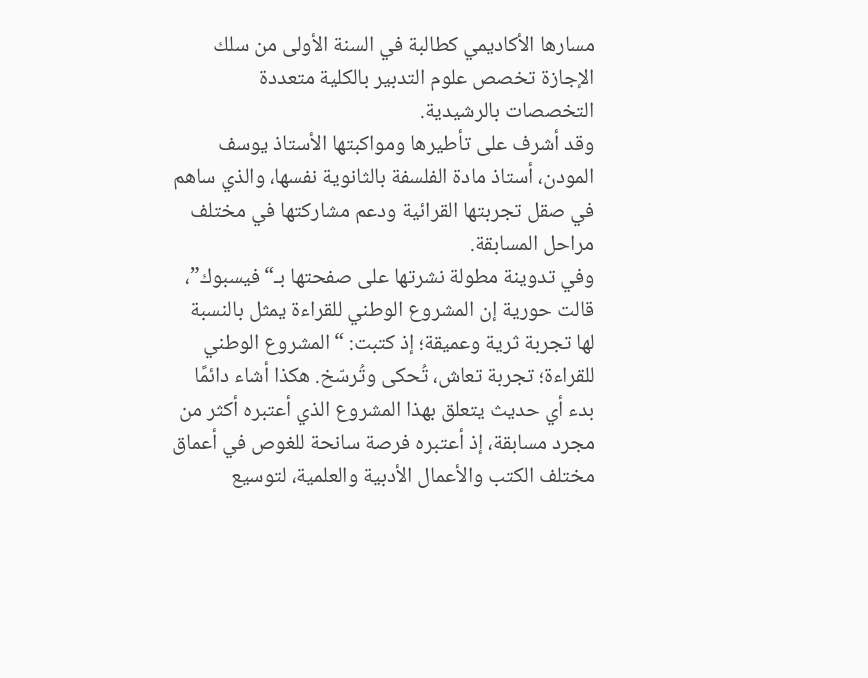مسارها الأكاديمي كطالبة في السنة الأولى من سلك الإجازة تخصص علوم التدبير بالكلية متعددة التخصصات بالرشيدية.
وقد أشرف على تأطيرها ومواكبتها الأستاذ يوسف المودن، أستاذ مادة الفلسفة بالثانوية نفسها، والذي ساهم في صقل تجربتها القرائية ودعم مشاركتها في مختلف مراحل المسابقة.
وفي تدوينة مطولة نشرتها على صفحتها بـ“فيسبوك”، قالت حورية إن المشروع الوطني للقراءة يمثل بالنسبة لها تجربة ثرية وعميقة؛ إذ كتبت: “المشروع الوطني للقراءة؛ تجربة تعاش، تُحكى وتُرسّخ. هكذا أشاء دائمًا بدء أي حديث يتعلق بهذا المشروع الذي أعتبره أكثر من مجرد مسابقة، إذ أعتبره فرصة سانحة للغوص في أعماق مختلف الكتب والأعمال الأدبية والعلمية، لتوسيع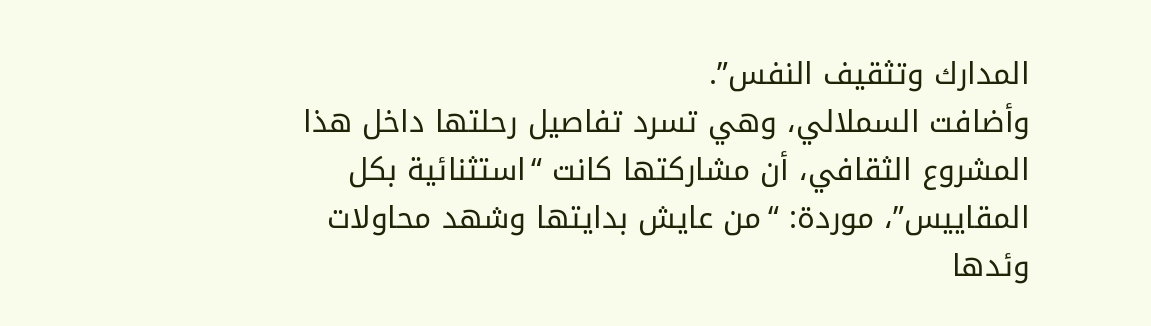المدارك وتثقيف النفس”.
وأضافت السملالي، وهي تسرد تفاصيل رحلتها داخل هذا المشروع الثقافي، أن مشاركتها كانت “استثنائية بكل المقاييس”، موردة: “من عايش بدايتها وشهد محاولات وئدها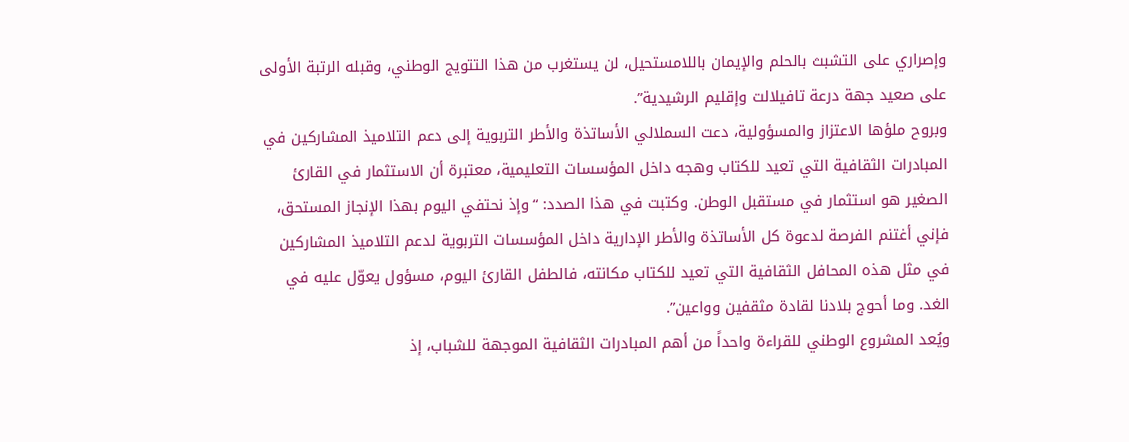وإصراري على التشبث بالحلم والإيمان باللامستحيل، لن يستغرب من هذا التتويج الوطني، وقبله الرتبة الأولى على صعيد جهة درعة تافيلالت وإقليم الرشيدية”.
وبروح ملؤها الاعتزاز والمسؤولية، دعت السملالي الأساتذة والأطر التربوية إلى دعم التلاميذ المشاركين في المبادرات الثقافية التي تعيد للكتاب وهجه داخل المؤسسات التعليمية، معتبرة أن الاستثمار في القارئ الصغير هو استثمار في مستقبل الوطن. وكتبت في هذا الصدد: “وإذ نحتفي اليوم بهذا الإنجاز المستحق، فإني أغتنم الفرصة لدعوة كل الأساتذة والأطر الإدارية داخل المؤسسات التربوية لدعم التلاميذ المشاركين في مثل هذه المحافل الثقافية التي تعيد للكتاب مكانته، فالطفل القارئ اليوم، مسؤول يعوّل عليه في الغد. وما أحوج بلادنا لقادة مثقفين وواعين”.
ويُعد المشروع الوطني للقراءة واحداً من أهم المبادرات الثقافية الموجهة للشباب، إذ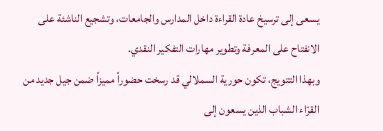يسعى إلى ترسيخ عادة القراءة داخل المدارس والجامعات، وتشجيع الناشئة على الانفتاح على المعرفة وتطوير مهارات التفكير النقدي.
وبهذا التتويج، تكون حورية السملالي قد رسخت حضوراً مميزاً ضمن جيل جديد من القرّاء الشباب الذين يسعون إلى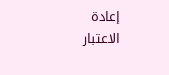إعادة الاعتبار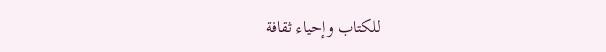للكتاب وإحياء ثقافة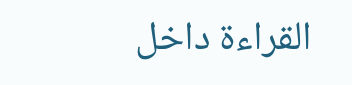القراءة داخل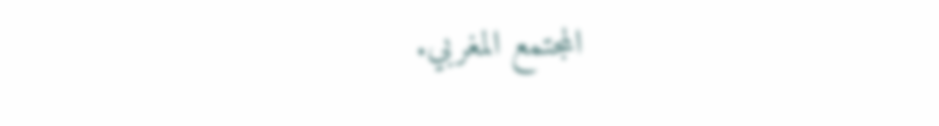المجتمع المغربي.